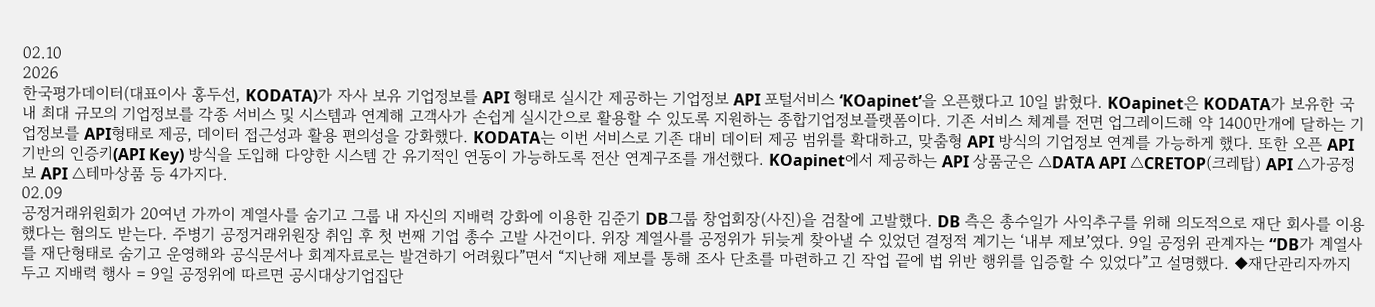02.10
2026
한국평가데이터(대표이사 홍두선, KODATA)가 자사 보유 기업정보를 API 형태로 실시간 제공하는 기업정보 API 포털서비스 ‘KOapinet’을 오픈했다고 10일 밝혔다. KOapinet은 KODATA가 보유한 국내 최대 규모의 기업정보를 각종 서비스 및 시스템과 연계해 고객사가 손쉽게 실시간으로 활용할 수 있도록 지원하는 종합기업정보플랫폼이다. 기존 서비스 체계를 전면 업그레이드해 약 1400만개에 달하는 기업정보를 API형태로 제공, 데이터 접근성과 활용 편의성을 강화했다. KODATA는 이번 서비스로 기존 대비 데이터 제공 범위를 확대하고, 맞춤형 API 방식의 기업정보 연계를 가능하게 했다. 또한 오픈 API 기반의 인증키(API Key) 방식을 도입해 다양한 시스템 간 유기적인 연동이 가능하도록 전산 연계구조를 개선했다. KOapinet에서 제공하는 API 상품군은 △DATA API △CRETOP(크레탑) API △가공정보 API △테마상품 등 4가지다.
02.09
공정거래위원회가 20여년 가까이 계열사를 숨기고 그룹 내 자신의 지배력 강화에 이용한 김준기 DB그룹 창업회장(사진)을 검찰에 고발했다. DB 측은 총수일가 사익추구를 위해 의도적으로 재단 회사를 이용했다는 혐의도 받는다. 주병기 공정거래위원장 취임 후 첫 번째 기업 총수 고발 사건이다. 위장 계열사를 공정위가 뒤늦게 찾아낼 수 있었던 결정적 계기는 ‘내부 제보’였다. 9일 공정위 관계자는 “DB가 계열사를 재단형태로 숨기고 운영해와 공식문서나 회계자료로는 발견하기 어려웠다”면서 “지난해 제보를 통해 조사 단초를 마련하고 긴 작업 끝에 법 위반 행위를 입증할 수 있었다”고 설명했다. ◆재단관리자까지 두고 지배력 행사 = 9일 공정위에 따르면 공시대상기업집단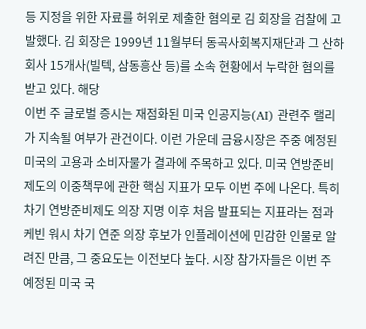등 지정을 위한 자료를 허위로 제출한 혐의로 김 회장을 검찰에 고발했다. 김 회장은 1999년 11월부터 동곡사회복지재단과 그 산하 회사 15개사(빌텍, 삼동흥산 등)를 소속 현황에서 누락한 혐의를 받고 있다. 해당
이번 주 글로벌 증시는 재점화된 미국 인공지능(AI) 관련주 랠리가 지속될 여부가 관건이다. 이런 가운데 금융시장은 주중 예정된 미국의 고용과 소비자물가 결과에 주목하고 있다. 미국 연방준비제도의 이중책무에 관한 핵심 지표가 모두 이번 주에 나온다. 특히 차기 연방준비제도 의장 지명 이후 처음 발표되는 지표라는 점과 케빈 워시 차기 연준 의장 후보가 인플레이션에 민감한 인물로 알려진 만큼, 그 중요도는 이전보다 높다. 시장 참가자들은 이번 주 예정된 미국 국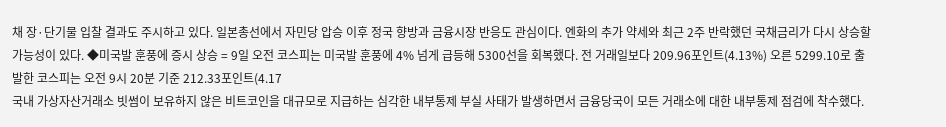채 장·단기물 입찰 결과도 주시하고 있다. 일본총선에서 자민당 압승 이후 정국 향방과 금융시장 반응도 관심이다. 엔화의 추가 약세와 최근 2주 반락했던 국채금리가 다시 상승할 가능성이 있다. ◆미국발 훈풍에 증시 상승 = 9일 오전 코스피는 미국발 훈풍에 4% 넘게 급등해 5300선을 회복했다. 전 거래일보다 209.96포인트(4.13%) 오른 5299.10로 출발한 코스피는 오전 9시 20분 기준 212.33포인트(4.17
국내 가상자산거래소 빗썸이 보유하지 않은 비트코인을 대규모로 지급하는 심각한 내부통제 부실 사태가 발생하면서 금융당국이 모든 거래소에 대한 내부통제 점검에 착수했다.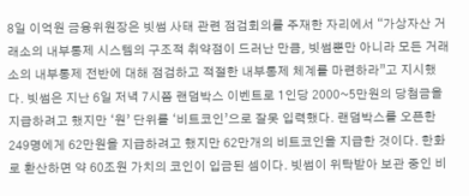8일 이억원 금융위원장은 빗썸 사태 관련 점검회의를 주재한 자리에서 “가상자산 거래소의 내부통제 시스템의 구조적 취약점이 드러난 만큼, 빗썸뿐만 아니라 모든 거래소의 내부통제 전반에 대해 점검하고 적절한 내부통제 체계를 마련하라”고 지시했다. 빗썸은 지난 6일 저녁 7시쯤 랜덤박스 이벤트로 1인당 2000~5만원의 당첨금을 지급하려고 했지만 ‘원’ 단위를 ‘비트코인’으로 잘못 입력했다. 랜덤박스를 오픈한 249명에게 62만원을 지급하려고 했지만 62만개의 비트코인을 지급한 것이다. 한화로 환산하면 약 60조원 가치의 코인이 입금된 셈이다. 빗썸이 위탁받아 보관 중인 비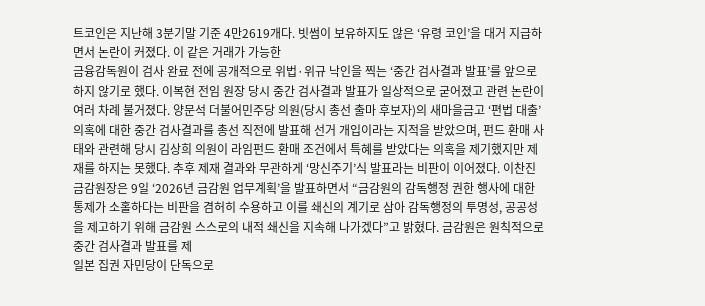트코인은 지난해 3분기말 기준 4만2619개다. 빗썸이 보유하지도 않은 ‘유령 코인’을 대거 지급하면서 논란이 커졌다. 이 같은 거래가 가능한
금융감독원이 검사 완료 전에 공개적으로 위법·위규 낙인을 찍는 ‘중간 검사결과 발표’를 앞으로 하지 않기로 했다. 이복현 전임 원장 당시 중간 검사결과 발표가 일상적으로 굳어졌고 관련 논란이 여러 차례 불거졌다. 양문석 더불어민주당 의원(당시 총선 출마 후보자)의 새마을금고 ‘편법 대출’ 의혹에 대한 중간 검사결과를 총선 직전에 발표해 선거 개입이라는 지적을 받았으며, 펀드 환매 사태와 관련해 당시 김상희 의원이 라임펀드 환매 조건에서 특혜를 받았다는 의혹을 제기했지만 제재를 하지는 못했다. 추후 제재 결과와 무관하게 ‘망신주기’식 발표라는 비판이 이어졌다. 이찬진 금감원장은 9일 ‘2026년 금감원 업무계획’을 발표하면서 “금감원의 감독행정 권한 행사에 대한 통제가 소홀하다는 비판을 겸허히 수용하고 이를 쇄신의 계기로 삼아 감독행정의 투명성, 공공성을 제고하기 위해 금감원 스스로의 내적 쇄신을 지속해 나가겠다”고 밝혔다. 금감원은 원칙적으로 중간 검사결과 발표를 제
일본 집권 자민당이 단독으로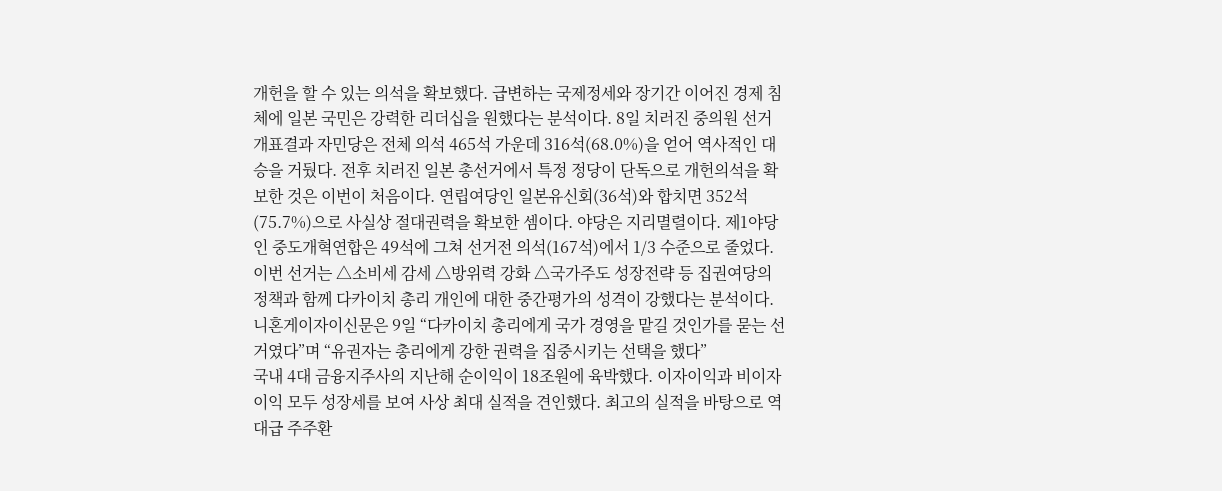개헌을 할 수 있는 의석을 확보했다. 급변하는 국제정세와 장기간 이어진 경제 침체에 일본 국민은 강력한 리더십을 원했다는 분석이다. 8일 치러진 중의원 선거 개표결과 자민당은 전체 의석 465석 가운데 316석(68.0%)을 얻어 역사적인 대승을 거뒀다. 전후 치러진 일본 총선거에서 특정 정당이 단독으로 개헌의석을 확보한 것은 이번이 처음이다. 연립여당인 일본유신회(36석)와 합치면 352석(75.7%)으로 사실상 절대권력을 확보한 셈이다. 야당은 지리멸렬이다. 제1야당인 중도개혁연합은 49석에 그쳐 선거전 의석(167석)에서 1/3 수준으로 줄었다. 이번 선거는 △소비세 감세 △방위력 강화 △국가주도 성장전략 등 집권여당의 정책과 함께 다카이치 총리 개인에 대한 중간평가의 성격이 강했다는 분석이다. 니혼게이자이신문은 9일 “다카이치 총리에게 국가 경영을 맡길 것인가를 묻는 선거였다”며 “유권자는 총리에게 강한 권력을 집중시키는 선택을 했다”
국내 4대 금융지주사의 지난해 순이익이 18조원에 육박했다. 이자이익과 비이자이익 모두 성장세를 보여 사상 최대 실적을 견인했다. 최고의 실적을 바탕으로 역대급 주주환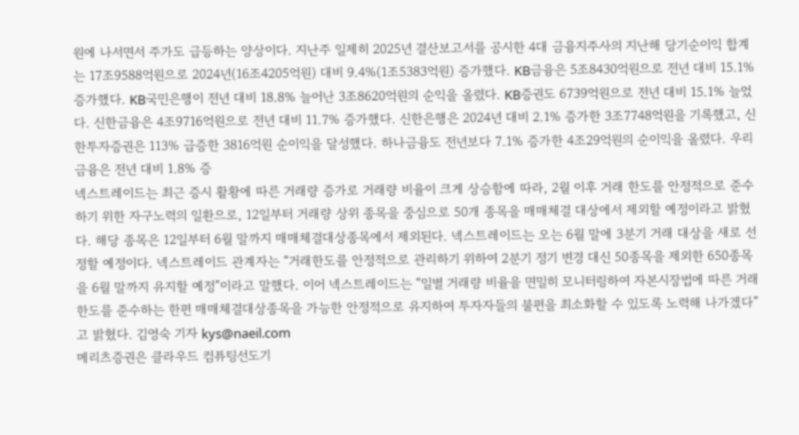원에 나서면서 주가도 급등하는 양상이다. 지난주 일제히 2025년 결산보고서를 공시한 4대 금융지주사의 지난해 당기순이익 합계는 17조9588억원으로 2024년(16조4205억원) 대비 9.4%(1조5383억원) 증가했다. KB금융은 5조8430억원으로 전년 대비 15.1% 증가했다. KB국민은행이 전년 대비 18.8% 늘어난 3조8620억원의 순익을 올렸다. KB증권도 6739억원으로 전년 대비 15.1% 늘었다. 신한금융은 4조9716억원으로 전년 대비 11.7% 증가했다. 신한은행은 2024년 대비 2.1% 증가한 3조7748억원을 기록했고, 신한투자증권은 113% 급증한 3816억원 순이익을 달성했다. 하나금융도 전년보다 7.1% 증가한 4조29억원의 순이익을 올렸다. 우리금융은 전년 대비 1.8% 증
넥스트레이드는 최근 증시 활황에 따른 거래량 증가로 거래량 비율이 크게 상승함에 따라, 2월 이후 거래 한도를 안정적으로 준수하기 위한 자구노력의 일환으로, 12일부터 거래량 상위 종목을 중심으로 50개 종목을 매매체결 대상에서 제외할 예정이라고 밝혔다. 해당 종목은 12일부터 6월 말까지 매매체결대상종목에서 제외된다. 넥스트레이드는 오는 6월 말에 3분기 거래 대상을 새로 선정할 예정이다. 넥스트레이드 관계자는 “거래한도를 안정적으로 관리하기 위하여 2분기 정기 변경 대신 50종목을 제외한 650종목을 6월 말까지 유지할 예정”이라고 말했다. 이어 넥스트레이드는 “일별 거래량 비율을 면밀히 모니터링하여 자본시장법에 따른 거래 한도를 준수하는 한편 매매체결대상종목을 가능한 안정적으로 유지하여 투자자들의 불편을 최소화할 수 있도록 노력해 나가겠다”고 밝혔다. 김영숙 기자 kys@naeil.com
메리츠증권은 클라우드 컴퓨팅선도기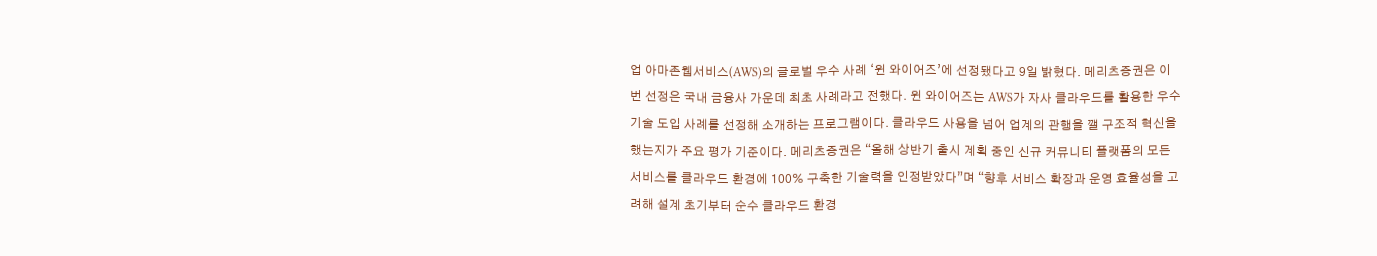업 아마존웹서비스(AWS)의 글로벌 우수 사례 ‘윈 와이어즈’에 선정됐다고 9일 밝혔다. 메리츠증권은 이번 선정은 국내 금융사 가운데 최초 사례라고 전했다. 윈 와이어즈는 AWS가 자사 클라우드를 활용한 우수기술 도입 사례를 선정해 소개하는 프로그램이다. 클라우드 사용을 넘어 업계의 관행을 깰 구조적 혁신을 했는지가 주요 평가 기준이다. 메리츠증권은 “올해 상반기 출시 계획 중인 신규 커뮤니티 플랫폼의 모든 서비스를 클라우드 환경에 100% 구축한 기술력을 인정받았다”며 “향후 서비스 확장과 운영 효율성을 고려해 설계 초기부터 순수 클라우드 환경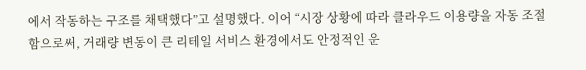에서 작동하는 구조를 채택했다”고 설명했다. 이어 “시장 상황에 따라 클라우드 이용량을 자동 조절함으로써, 거래량 변동이 큰 리테일 서비스 환경에서도 안정적인 운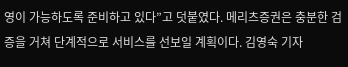영이 가능하도록 준비하고 있다”고 덧붙였다. 메리츠증권은 충분한 검증을 거쳐 단계적으로 서비스를 선보일 계획이다. 김영숙 기자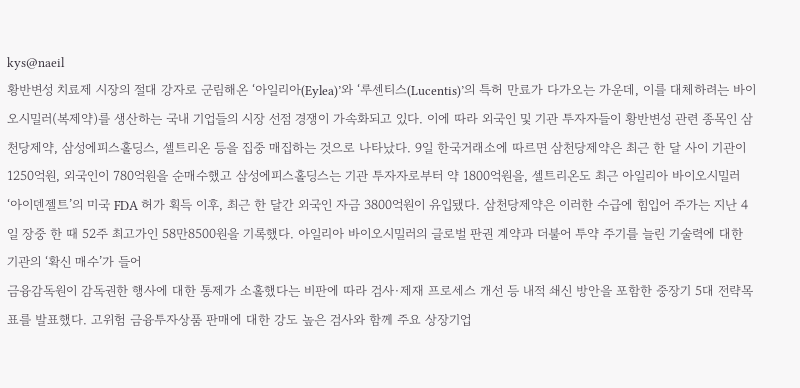kys@naeil
황반변성 치료제 시장의 절대 강자로 군림해온 ‘아일리아(Eylea)’와 ‘루센티스(Lucentis)’의 특허 만료가 다가오는 가운데, 이를 대체하려는 바이오시밀러(복제약)를 생산하는 국내 기업들의 시장 선점 경쟁이 가속화되고 있다. 이에 따라 외국인 및 기관 투자자들이 황반변성 관련 종목인 삼천당제약, 삼성에피스홀딩스, 셀트리온 등을 집중 매집하는 것으로 나타났다. 9일 한국거래소에 따르면 삼천당제약은 최근 한 달 사이 기관이 1250억원, 외국인이 780억원을 순매수했고 삼성에피스홀딩스는 기관 투자자로부터 약 1800억원을, 셀트리온도 최근 아일리아 바이오시밀러 ‘아이덴젤트’의 미국 FDA 허가 획득 이후, 최근 한 달간 외국인 자금 3800억원이 유입됐다. 삼천당제약은 이러한 수급에 힘입어 주가는 지난 4일 장중 한 때 52주 최고가인 58만8500원을 기록했다. 아일리아 바이오시밀러의 글로벌 판권 계약과 더불어 투약 주기를 늘린 기술력에 대한 기관의 ‘확신 매수’가 들어
금융감독원이 감독권한 행사에 대한 통제가 소홀했다는 비판에 따라 검사·제재 프로세스 개선 등 내적 쇄신 방안을 포함한 중장기 5대 전략목표를 발표했다. 고위험 금융투자상품 판매에 대한 강도 높은 검사와 함께 주요 상장기업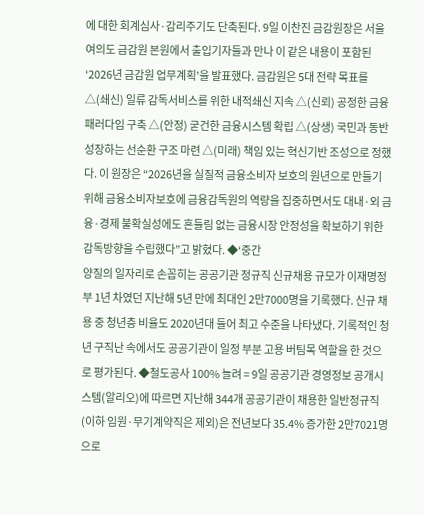에 대한 회계심사·감리주기도 단축된다. 9일 이찬진 금감원장은 서울 여의도 금감원 본원에서 출입기자들과 만나 이 같은 내용이 포함된 ‘2026년 금감원 업무계획’을 발표했다. 금감원은 5대 전략 목표를 △(쇄신) 일류 감독서비스를 위한 내적쇄신 지속 △(신뢰) 공정한 금융패러다임 구축 △(안정) 굳건한 금융시스템 확립 △(상생) 국민과 동반성장하는 선순환 구조 마련 △(미래) 책임 있는 혁신기반 조성으로 정했다. 이 원장은 “2026년을 실질적 금융소비자 보호의 원년으로 만들기 위해 금융소비자보호에 금융감독원의 역량을 집중하면서도 대내·외 금융·경제 불확실성에도 흔들림 없는 금융시장 안정성을 확보하기 위한 감독방향을 수립했다”고 밝혔다. ◆‘중간
양질의 일자리로 손꼽히는 공공기관 정규직 신규채용 규모가 이재명정부 1년 차였던 지난해 5년 만에 최대인 2만7000명을 기록했다. 신규 채용 중 청년층 비율도 2020년대 들어 최고 수준을 나타냈다. 기록적인 청년 구직난 속에서도 공공기관이 일정 부분 고용 버팀목 역할을 한 것으로 평가된다. ◆철도공사 100% 늘려 = 9일 공공기관 경영정보 공개시스템(알리오)에 따르면 지난해 344개 공공기관이 채용한 일반정규직(이하 임원·무기계약직은 제외)은 전년보다 35.4% 증가한 2만7021명으로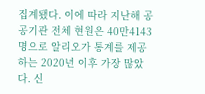집계됐다. 이에 따라 지난해 공공기관 전체 현원은 40만4143명으로 알리오가 통계를 제공하는 2020년 이후 가장 많았다. 신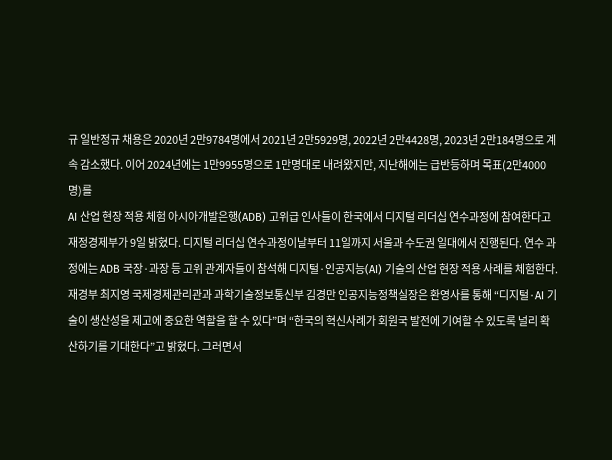규 일반정규 채용은 2020년 2만9784명에서 2021년 2만5929명, 2022년 2만4428명, 2023년 2만184명으로 계속 감소했다. 이어 2024년에는 1만9955명으로 1만명대로 내려왔지만, 지난해에는 급반등하며 목표(2만4000명)를
AI 산업 현장 적용 체험 아시아개발은행(ADB) 고위급 인사들이 한국에서 디지털 리더십 연수과정에 참여한다고 재정경제부가 9일 밝혔다. 디지털 리더십 연수과정이날부터 11일까지 서울과 수도권 일대에서 진행된다. 연수 과정에는 ADB 국장·과장 등 고위 관계자들이 참석해 디지털·인공지능(AI) 기술의 산업 현장 적용 사례를 체험한다. 재경부 최지영 국제경제관리관과 과학기술정보통신부 김경만 인공지능정책실장은 환영사를 통해 “디지털·AI 기술이 생산성을 제고에 중요한 역할을 할 수 있다”며 “한국의 혁신사례가 회원국 발전에 기여할 수 있도록 널리 확산하기를 기대한다”고 밝혔다. 그러면서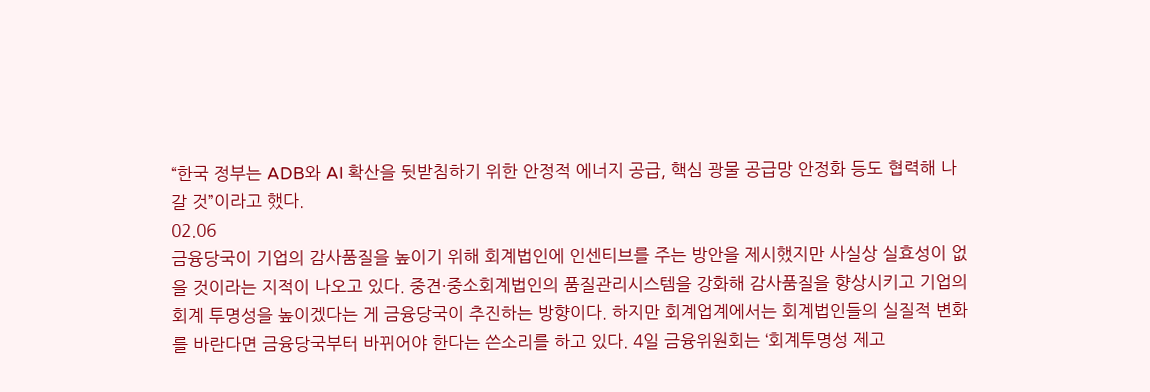“한국 정부는 ADB와 AI 확산을 뒷받침하기 위한 안정적 에너지 공급, 핵심 광물 공급망 안정화 등도 협력해 나갈 것”이라고 했다.
02.06
금융당국이 기업의 감사품질을 높이기 위해 회계법인에 인센티브를 주는 방안을 제시했지만 사실상 실효성이 없을 것이라는 지적이 나오고 있다. 중견·중소회계법인의 품질관리시스템을 강화해 감사품질을 향상시키고 기업의 회계 투명성을 높이겠다는 게 금융당국이 추진하는 방향이다. 하지만 회계업계에서는 회계법인들의 실질적 변화를 바란다면 금융당국부터 바뀌어야 한다는 쓴소리를 하고 있다. 4일 금융위원회는 ‘회계투명성 제고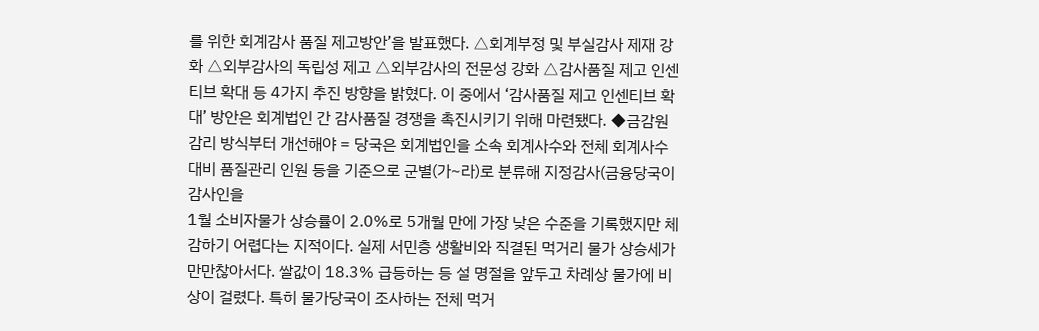를 위한 회계감사 품질 제고방안’을 발표했다. △회계부정 및 부실감사 제재 강화 △외부감사의 독립성 제고 △외부감사의 전문성 강화 △감사품질 제고 인센티브 확대 등 4가지 추진 방향을 밝혔다. 이 중에서 ‘감사품질 제고 인센티브 확대’ 방안은 회계법인 간 감사품질 경쟁을 촉진시키기 위해 마련됐다. ◆금감원 감리 방식부터 개선해야 = 당국은 회계법인을 소속 회계사수와 전체 회계사수 대비 품질관리 인원 등을 기준으로 군별(가~라)로 분류해 지정감사(금융당국이 감사인을
1월 소비자물가 상승률이 2.0%로 5개월 만에 가장 낮은 수준을 기록했지만 체감하기 어렵다는 지적이다. 실제 서민층 생활비와 직결된 먹거리 물가 상승세가 만만찮아서다. 쌀값이 18.3% 급등하는 등 설 명절을 앞두고 차례상 물가에 비상이 걸렸다. 특히 물가당국이 조사하는 전체 먹거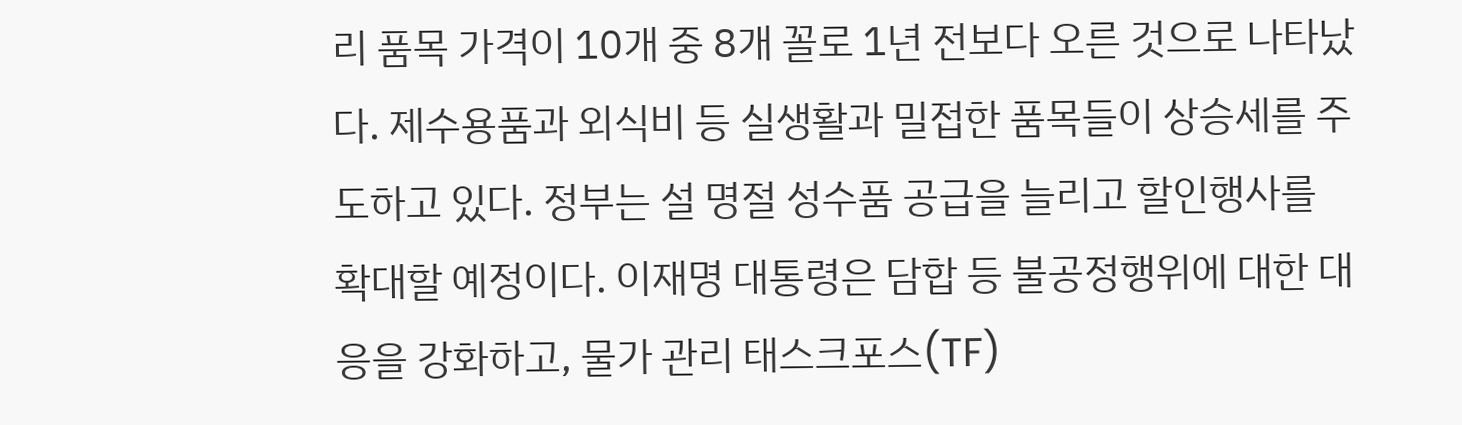리 품목 가격이 10개 중 8개 꼴로 1년 전보다 오른 것으로 나타났다. 제수용품과 외식비 등 실생활과 밀접한 품목들이 상승세를 주도하고 있다. 정부는 설 명절 성수품 공급을 늘리고 할인행사를 확대할 예정이다. 이재명 대통령은 담합 등 불공정행위에 대한 대응을 강화하고, 물가 관리 태스크포스(TF)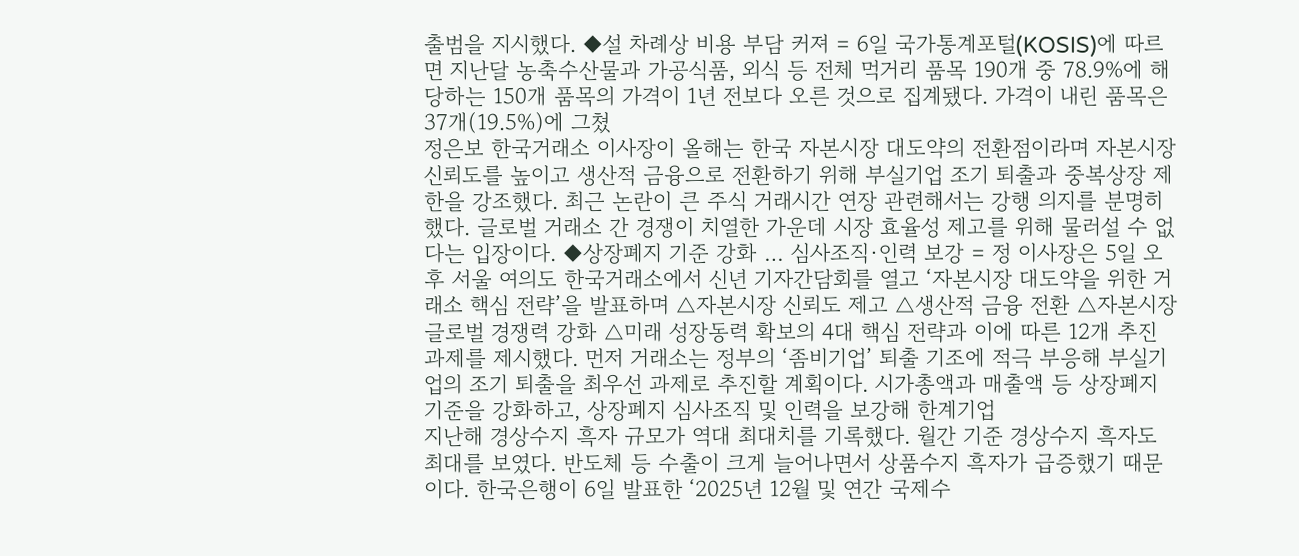출범을 지시했다. ◆설 차례상 비용 부담 커져 = 6일 국가통계포털(KOSIS)에 따르면 지난달 농축수산물과 가공식품, 외식 등 전체 먹거리 품목 190개 중 78.9%에 해당하는 150개 품목의 가격이 1년 전보다 오른 것으로 집계됐다. 가격이 내린 품목은 37개(19.5%)에 그쳤
정은보 한국거래소 이사장이 올해는 한국 자본시장 대도약의 전환점이라며 자본시장 신뢰도를 높이고 생산적 금융으로 전환하기 위해 부실기업 조기 퇴출과 중복상장 제한을 강조했다. 최근 논란이 큰 주식 거래시간 연장 관련해서는 강행 의지를 분명히 했다. 글로벌 거래소 간 경쟁이 치열한 가운데 시장 효율성 제고를 위해 물러설 수 없다는 입장이다. ◆상장폐지 기준 강화 … 심사조직·인력 보강 = 정 이사장은 5일 오후 서울 여의도 한국거래소에서 신년 기자간담회를 열고 ‘자본시장 대도약을 위한 거래소 핵심 전략’을 발표하며 △자본시장 신뢰도 제고 △생산적 금융 전환 △자본시장 글로벌 경쟁력 강화 △미래 성장동력 확보의 4대 핵심 전략과 이에 따른 12개 추진 과제를 제시했다. 먼저 거래소는 정부의 ‘좀비기업’ 퇴출 기조에 적극 부응해 부실기업의 조기 퇴출을 최우선 과제로 추진할 계획이다. 시가총액과 매출액 등 상장폐지 기준을 강화하고, 상장폐지 심사조직 및 인력을 보강해 한계기업
지난해 경상수지 흑자 규모가 역대 최대치를 기록했다. 월간 기준 경상수지 흑자도 최대를 보였다. 반도체 등 수출이 크게 늘어나면서 상품수지 흑자가 급증했기 때문이다. 한국은행이 6일 발표한 ‘2025년 12월 및 연간 국제수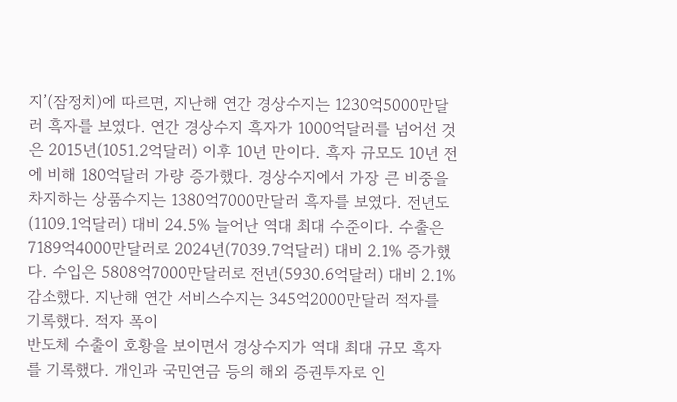지’(잠정치)에 따르면, 지난해 연간 경상수지는 1230억5000만달러 흑자를 보였다. 연간 경상수지 흑자가 1000억달러를 넘어선 것은 2015년(1051.2억달러) 이후 10년 만이다. 흑자 규모도 10년 전에 비해 180억달러 가량 증가했다. 경상수지에서 가장 큰 비중을 차지하는 상품수지는 1380억7000만달러 흑자를 보였다. 전년도(1109.1억달러) 대비 24.5% 늘어난 역대 최대 수준이다. 수출은 7189억4000만달러로 2024년(7039.7억달러) 대비 2.1% 증가했다. 수입은 5808억7000만달러로 전년(5930.6억달러) 대비 2.1% 감소했다. 지난해 연간 서비스수지는 345억2000만달러 적자를 기록했다. 적자 폭이
반도체 수출이 호황을 보이면서 경상수지가 역대 최대 규모 흑자를 기록했다. 개인과 국민연금 등의 해외 증권투자로 인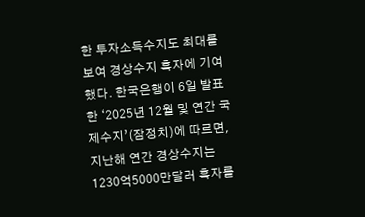한 투자소득수지도 최대를 보여 경상수지 흑자에 기여했다. 한국은행이 6일 발표한 ‘2025년 12월 및 연간 국제수지’(잠정치)에 따르면, 지난해 연간 경상수지는 1230억5000만달러 흑자를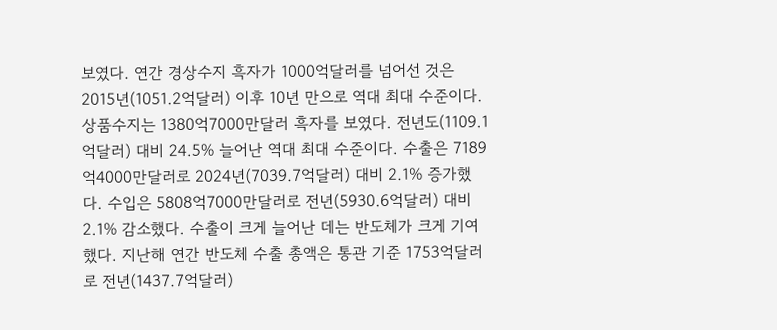보였다. 연간 경상수지 흑자가 1000억달러를 넘어선 것은 2015년(1051.2억달러) 이후 10년 만으로 역대 최대 수준이다. 상품수지는 1380억7000만달러 흑자를 보였다. 전년도(1109.1억달러) 대비 24.5% 늘어난 역대 최대 수준이다. 수출은 7189억4000만달러로 2024년(7039.7억달러) 대비 2.1% 증가했다. 수입은 5808억7000만달러로 전년(5930.6억달러) 대비 2.1% 감소했다. 수출이 크게 늘어난 데는 반도체가 크게 기여했다. 지난해 연간 반도체 수출 총액은 통관 기준 1753억달러로 전년(1437.7억달러)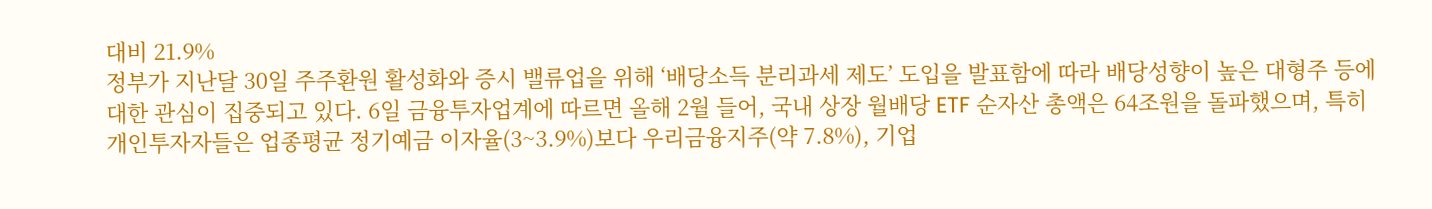대비 21.9%
정부가 지난달 30일 주주환원 활성화와 증시 밸류업을 위해 ‘배당소득 분리과세 제도’ 도입을 발표함에 따라 배당성향이 높은 대형주 등에 대한 관심이 집중되고 있다. 6일 금융투자업계에 따르면 올해 2월 들어, 국내 상장 월배당 ETF 순자산 총액은 64조원을 돌파했으며, 특히 개인투자자들은 업종평균 정기예금 이자율(3~3.9%)보다 우리금융지주(약 7.8%), 기업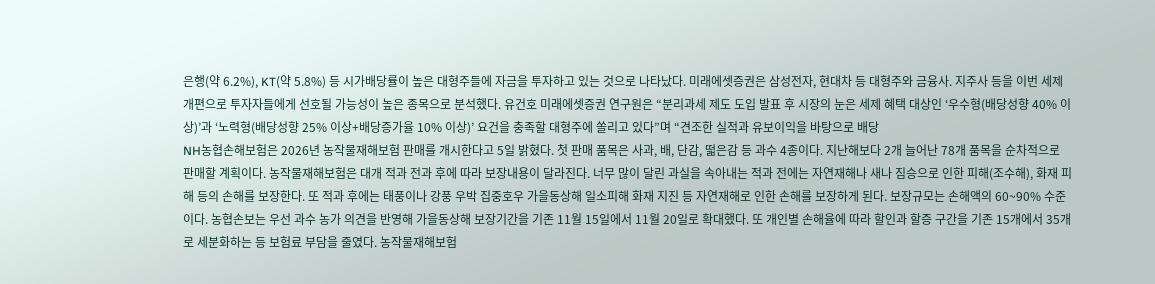은행(약 6.2%), KT(약 5.8%) 등 시가배당률이 높은 대형주들에 자금을 투자하고 있는 것으로 나타났다. 미래에셋증권은 삼성전자, 현대차 등 대형주와 금융사. 지주사 등을 이번 세제 개편으로 투자자들에게 선호될 가능성이 높은 종목으로 분석했다. 유건호 미래에셋증권 연구원은 “분리과세 제도 도입 발표 후 시장의 눈은 세제 혜택 대상인 ‘우수형(배당성향 40% 이상)’과 ‘노력형(배당성향 25% 이상+배당증가율 10% 이상)’ 요건을 충족할 대형주에 쏠리고 있다”며 “견조한 실적과 유보이익을 바탕으로 배당
NH농협손해보험은 2026년 농작물재해보험 판매를 개시한다고 5일 밝혔다. 첫 판매 품목은 사과, 배, 단감, 떫은감 등 과수 4종이다. 지난해보다 2개 늘어난 78개 품목을 순차적으로 판매할 계획이다. 농작물재해보험은 대개 적과 전과 후에 따라 보장내용이 달라진다. 너무 많이 달린 과실을 속아내는 적과 전에는 자연재해나 새나 짐승으로 인한 피해(조수해), 화재 피해 등의 손해를 보장한다. 또 적과 후에는 태풍이나 강풍 우박 집중호우 가을동상해 일소피해 화재 지진 등 자연재해로 인한 손해를 보장하게 된다. 보장규모는 손해액의 60~90% 수준이다. 농협손보는 우선 과수 농가 의견을 반영해 가을동상해 보장기간을 기존 11월 15일에서 11월 20일로 확대했다. 또 개인별 손해율에 따라 할인과 할증 구간을 기존 15개에서 35개로 세분화하는 등 보험료 부담을 줄였다. 농작물재해보험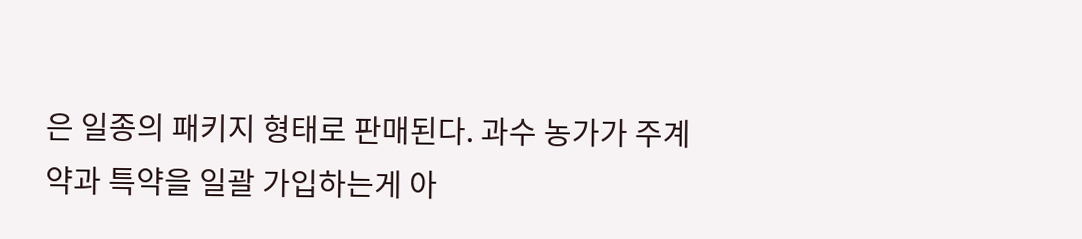은 일종의 패키지 형태로 판매된다. 과수 농가가 주계약과 특약을 일괄 가입하는게 아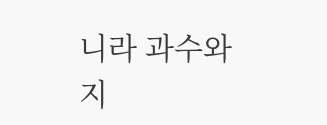니라 과수와 지